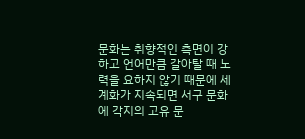문화는 취향적인 측면이 강하고 언어만큼 갈아탈 때 노력을 요하지 않기 때문에 세계화가 지속되면 서구 문화에 각지의 고유 문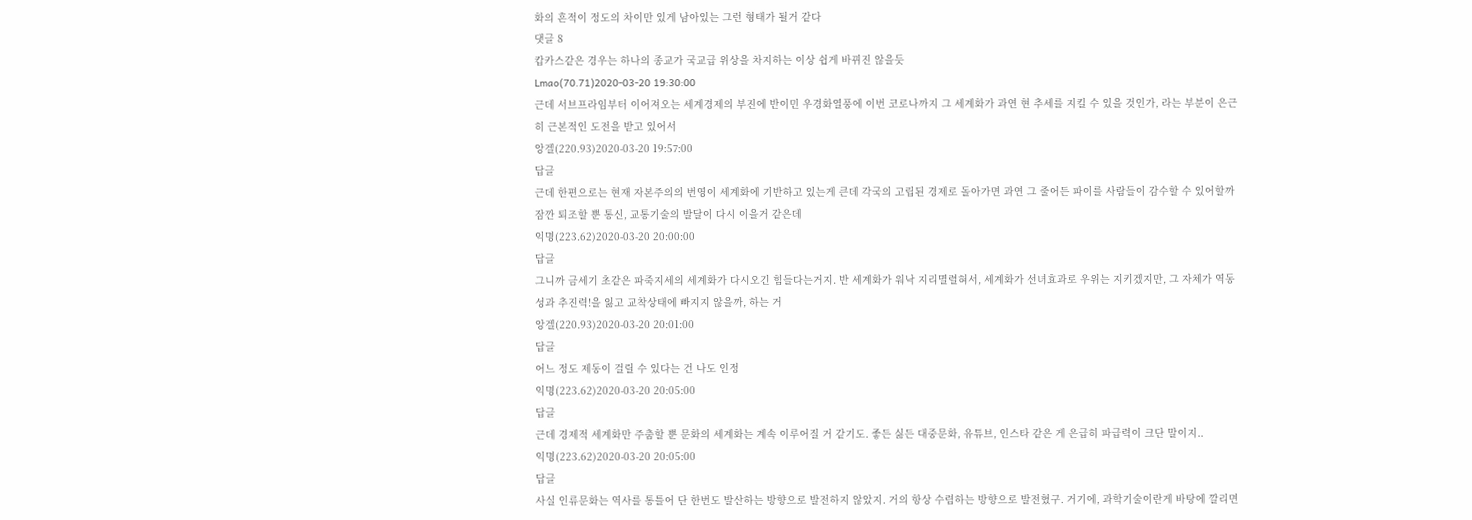화의 흔적이 정도의 차이만 있게 남아있는 그런 형태가 될거 같다
댓글 8
캅카스같은 경우는 하나의 종교가 국교급 위상을 차지하는 이상 쉽게 바뀌진 않을듯
Lmao(70.71)2020-03-20 19:30:00
근데 서브프라임부터 이어져오는 세계경제의 부진에 반이민 우경화열풍에 이번 코로나까지 그 세계화가 과연 현 추세를 지킬 수 있을 것인가, 라는 부분이 은근히 근본적인 도전을 받고 있어서
앙겔(220.93)2020-03-20 19:57:00
답글
근데 한편으로는 현재 자본주의의 번영이 세계화에 기반하고 있는게 큰데 각국의 고립된 경제로 돌아가면 과연 그 줄어든 파이를 사람들이 감수할 수 있어할까 잠깐 퇴조할 뿐 통신, 교통기술의 발달이 다시 이을거 같은데
익명(223.62)2020-03-20 20:00:00
답글
그니까 금세기 초같은 파죽지세의 세계화가 다시오긴 힘들다는거지. 반 세계화가 워낙 지리멸렬혀서, 세계화가 선녀효과로 우위는 지키겠지만, 그 자체가 역동성과 추진력!을 잃고 교착상태에 빠지지 않을까, 하는 거
앙겔(220.93)2020-03-20 20:01:00
답글
어느 정도 제동이 걸릴 수 있다는 건 나도 인정
익명(223.62)2020-03-20 20:05:00
답글
근데 경제적 세계화만 주춤할 뿐 문화의 세계화는 계속 이루어질 거 같기도. 좋든 싫든 대중문화, 유튜브, 인스타 같은 게 은급히 파급력이 크단 말이지..
익명(223.62)2020-03-20 20:05:00
답글
사실 인류문화는 역사를 통틀어 단 한번도 발산하는 방향으로 발전하지 않았지. 거의 항상 수렴하는 방향으로 발전혔구. 거기에, 과학기술이란게 바탕에 깔리면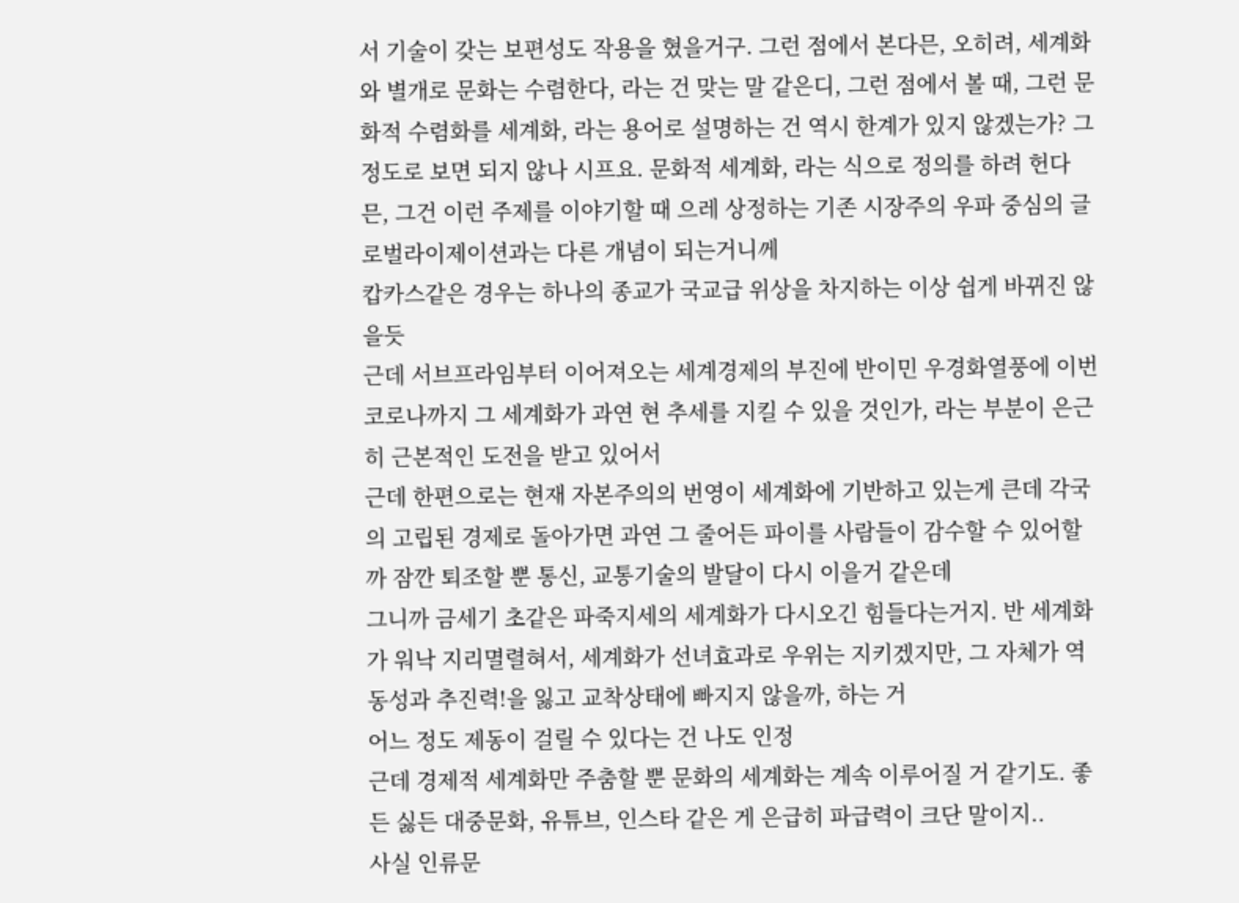서 기술이 갖는 보편성도 작용을 혔을거구. 그런 점에서 본다믄, 오히려, 세계화와 별개로 문화는 수렴한다, 라는 건 맞는 말 같은디, 그런 점에서 볼 때, 그런 문화적 수렴화를 세계화, 라는 용어로 설명하는 건 역시 한계가 있지 않겠는가? 그 정도로 보면 되지 않나 시프요. 문화적 세계화, 라는 식으로 정의를 하려 헌다믄, 그건 이런 주제를 이야기할 때 으레 상정하는 기존 시장주의 우파 중심의 글로벌라이제이션과는 다른 개념이 되는거니께
캅카스같은 경우는 하나의 종교가 국교급 위상을 차지하는 이상 쉽게 바뀌진 않을듯
근데 서브프라임부터 이어져오는 세계경제의 부진에 반이민 우경화열풍에 이번 코로나까지 그 세계화가 과연 현 추세를 지킬 수 있을 것인가, 라는 부분이 은근히 근본적인 도전을 받고 있어서
근데 한편으로는 현재 자본주의의 번영이 세계화에 기반하고 있는게 큰데 각국의 고립된 경제로 돌아가면 과연 그 줄어든 파이를 사람들이 감수할 수 있어할까 잠깐 퇴조할 뿐 통신, 교통기술의 발달이 다시 이을거 같은데
그니까 금세기 초같은 파죽지세의 세계화가 다시오긴 힘들다는거지. 반 세계화가 워낙 지리멸렬혀서, 세계화가 선녀효과로 우위는 지키겠지만, 그 자체가 역동성과 추진력!을 잃고 교착상태에 빠지지 않을까, 하는 거
어느 정도 제동이 걸릴 수 있다는 건 나도 인정
근데 경제적 세계화만 주춤할 뿐 문화의 세계화는 계속 이루어질 거 같기도. 좋든 싫든 대중문화, 유튜브, 인스타 같은 게 은급히 파급력이 크단 말이지..
사실 인류문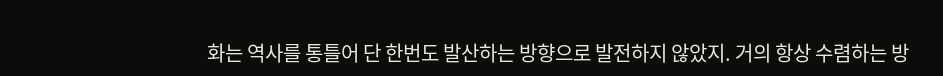화는 역사를 통틀어 단 한번도 발산하는 방향으로 발전하지 않았지. 거의 항상 수렴하는 방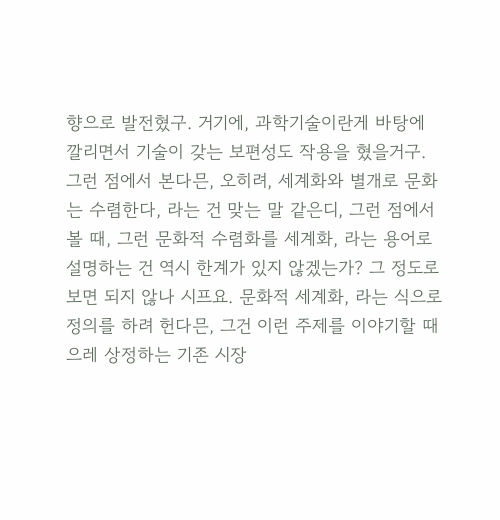향으로 발전혔구. 거기에, 과학기술이란게 바탕에 깔리면서 기술이 갖는 보편성도 작용을 혔을거구. 그런 점에서 본다믄, 오히려, 세계화와 별개로 문화는 수렴한다, 라는 건 맞는 말 같은디, 그런 점에서 볼 때, 그런 문화적 수렴화를 세계화, 라는 용어로 설명하는 건 역시 한계가 있지 않겠는가? 그 정도로 보면 되지 않나 시프요. 문화적 세계화, 라는 식으로 정의를 하려 헌다믄, 그건 이런 주제를 이야기할 때 으레 상정하는 기존 시장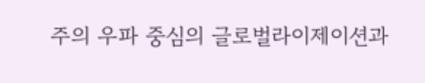주의 우파 중심의 글로벌라이제이션과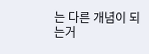는 다른 개념이 되는거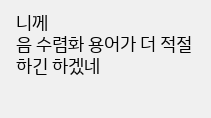니께
음 수렴화 용어가 더 적절하긴 하겠네